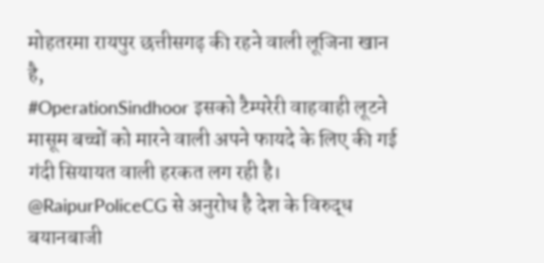मोहतरमा रायपुर छत्तीसगढ़ की रहने वाली लूजिना खान है,
#OperationSindhoor इसको टैम्परेरी वाहवाही लूटने मासूम बच्चों को मारने वाली अपने फायदे के लिए की गई गंदी सियायत वाली हरकत लग रही है।
@RaipurPoliceCG से अनुरोध है देश के विरुद्ध बयानबाजी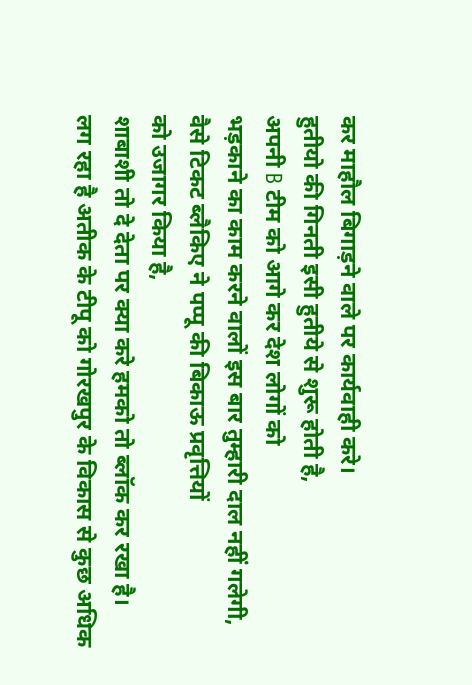कर माहौल बिगाड़ने वाले पर कार्यवाही करे।
हुतीयो की गिनती इसी हुतीये से शुरू होती है,
अपनी B टीम को आगे कर देश लोगों को
भड़काने का काम करने वालों इस बार तुम्हारी दाल नहीं गलेगी,
वैसे टिकट ब्लैकिए ने पप्पू की बिकाऊ प्रवृत्तियों
को उजागर किया है,
शाबाशी तो दे देता पर क्या करे हमको तो ब्लॉक कर रखा है।
लग रहा है अतीक के टीपू को गोरखपुर के विकास से कुछ अधिक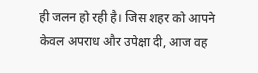ही जलन हो रही है। जिस शहर को आपने केवल अपराध और उपेक्षा दी, आज वह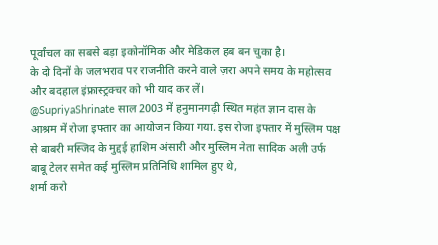पूर्वांचल का सबसे बड़ा इकोनॉमिक और मेडिकल हब बन चुका है।
के दो दिनों के जलभराव पर राजनीति करने वाले ज़रा अपने समय के महोत्सव और बदहाल इंफ्रास्ट्रक्चर को भी याद कर लें।
@SupriyaShrinate साल 2003 में हनुमानगढ़ी स्थित महंत ज्ञान दास के आश्रम में रोजा इफ्तार का आयोजन किया गया. इस रोजा इफ्तार में मुस्लिम पक्ष से बाबरी मस्जिद के मुद्दई हाशिम अंसारी और मुस्लिम नेता सादिक अली उर्फ बाबू टेलर समेत कई मुस्लिम प्रतिनिधि शामिल हुए थे,
शर्मा करो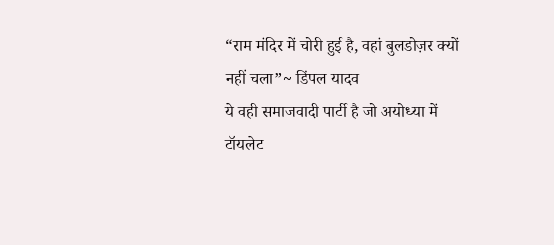“राम मंदिर में चोरी हुई है, वहां बुलडोज़र क्यों नहीं चला”~ डिंपल यादव
ये वही समाजवादी पार्टी है जो अयोध्या में टॉयलेट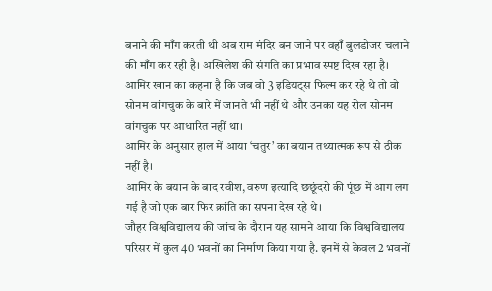बनाने की माँग करती थी अब राम मंदिर बन जाने पर वहाँ बुलडोजर चलाने की माँग कर रही है। अखिलेश की संगति का प्रभाव स्पष्ट दिख रहा है।
आमिर खान का कहना है कि जब वो 3 इडियट्स फिल्म कर रहे थे तो वो सोनम वांगचुक के बारे में जानते भी नहीं थे और उनका यह रोल सोनम वांगचुक पर आधारित नहीं था।
आमिर के अनुसार हाल में आया ‘चतुर’ का बयान तथ्यात्मक रूप से ठीक नहीं है।
आमिर के बयान के बाद रवीश, वरुण इत्यादि छछूंदरो की पूंछ में आग लग गई है जो एक बार फिर क्रांति का सपना देख रहे थे।
जौहर विश्वविद्यालय की जांच के दौरान यह सामने आया कि विश्वविद्यालय परिसर में कुल 40 भवनों का निर्माण किया गया है. इनमें से केवल 2 भवनों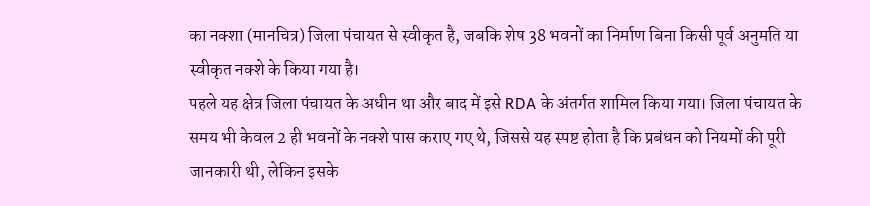का नक्शा (मानचित्र) जिला पंचायत से स्वीकृत है, जबकि शेष 38 भवनों का निर्माण बिना किसी पूर्व अनुमति या स्वीकृत नक्शे के किया गया है।
पहले यह क्षेत्र जिला पंचायत के अधीन था और बाद में इसे RDA के अंतर्गत शामिल किया गया। जिला पंचायत के समय भी केवल 2 ही भवनों के नक्शे पास कराए गए थे, जिससे यह स्पष्ट होता है कि प्रबंधन को नियमों की पूरी जानकारी थी, लेकिन इसके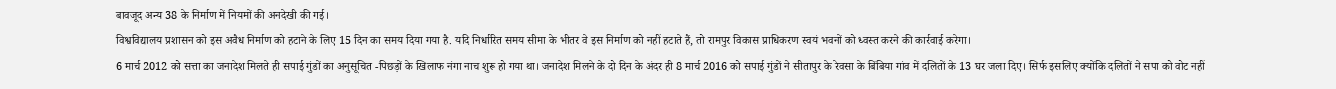बावजूद अन्य 38 के निर्माण में नियमों की अनदेखी की गई।
विश्वविद्यालय प्रशासन को इस अवैध निर्माण को हटाने के लिए 15 दिन का समय दिया गया है. यदि निर्धारित समय सीमा के भीतर वे इस निर्माण को नहीं हटाते हैं, तो रामपुर विकास प्राधिकरण स्वयं भवनों को ध्वस्त करने की कार्रवाई करेगा।
6 मार्च 2012 को सत्ता का जनादेश मिलते ही सपाई गुंडों का अनुसूचित -पिछड़ों के खिलाफ नंगा नाच शुरू हो गया था। जनादेश मिलने के दो दिन के अंदर ही 8 मार्च 2016 को सपाई गुंडों ने सीतापुर के रेवसा के बिंबिया गांव में दलितों के 13 घर जला दिए। सिर्फ इसलिए क्योंकि दलितों ने सपा को वोट नहीं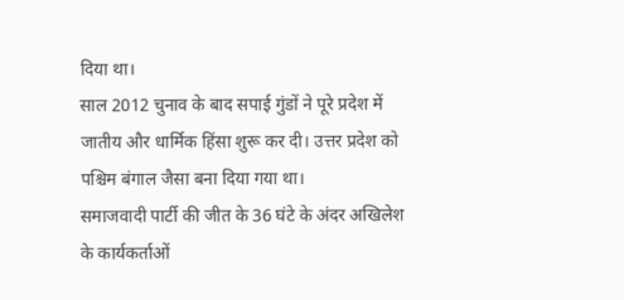दिया था।
साल 2012 चुनाव के बाद सपाई गुंडों ने पूरे प्रदेश में जातीय और धार्मिक हिंसा शुरू कर दी। उत्तर प्रदेश को पश्चिम बंगाल जैसा बना दिया गया था।
समाजवादी पार्टी की जीत के 36 घंटे के अंदर अखिलेश के कार्यकर्ताओं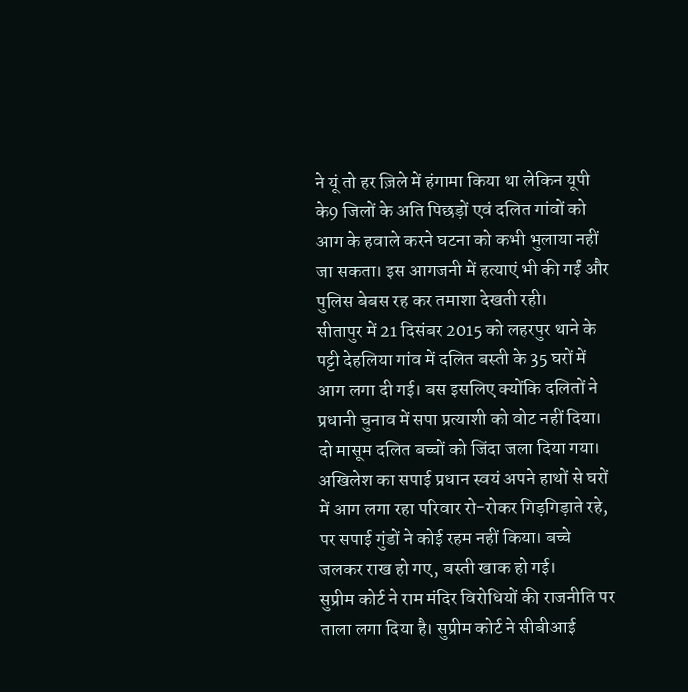ने यूं तो हर ज़िले में हंगामा किया था लेकिन यूपी के9 जिलों के अति पिछड़ों एवं दलित गांवों को आग के हवाले करने घटना को कभी भुलाया नहीं जा सकता। इस आगजनी में हत्याएं भी की गईं और पुलिस बेबस रह कर तमाशा देखती रही।
सीतापुर में 21 दिसंबर 2015 को लहरपुर थाने के पट्टी देहलिया गांव में दलित बस्ती के 35 घरों में आग लगा दी गई। बस इसलिए क्योंकि दलितों ने प्रधानी चुनाव में सपा प्रत्याशी को वोट नहीं दिया। दो मासूम दलित बच्चों को जिंदा जला दिया गया। अखिलेश का सपाई प्रधान स्वयं अपने हाथों से घरों में आग लगा रहा परिवार रो-रोकर गिड़गिड़ाते रहे, पर सपाई गुंडों ने कोई रहम नहीं किया। बच्चे जलकर राख हो गए, बस्ती खाक हो गई।
सुप्रीम कोर्ट ने राम मंदिर विरोधियों की राजनीति पर ताला लगा दिया है। सुप्रीम कोर्ट ने सीबीआई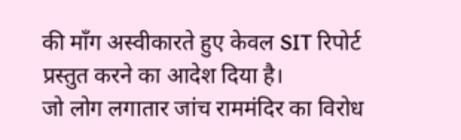की माँग अस्वीकारते हुए केवल SIT रिपोर्ट प्रस्तुत करने का आदेश दिया है।
जो लोग लगातार जांच राममंदिर का विरोध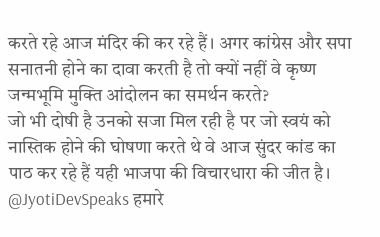करते रहे आज मंदिर की कर रहे हैं। अगर कांग्रेस और सपा सनातनी होने का दावा करती है तो क्यों नहीं वे कृष्ण जन्मभूमि मुक्ति आंदोलन का समर्थन करते?
जो भी दोषी है उनको सजा मिल रही है पर जो स्वयं को नास्तिक होने की घोषणा करते थे वे आज सुंदर कांड का पाठ कर रहे हैं यही भाजपा की विचारधारा की जीत है।
@JyotiDevSpeaks हमारे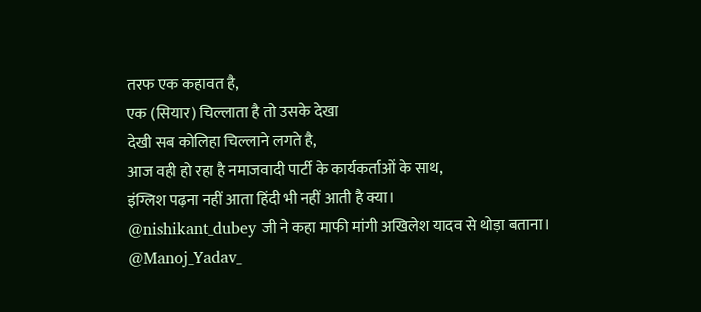तरफ एक कहावत है,
एक (सियार) चिल्लाता है तो उसके देखा
देखी सब कोलिहा चिल्लाने लगते है,
आज वही हो रहा है नमाजवादी पार्टी के कार्यकर्ताओं के साथ,
इंग्लिश पढ़ना नहीं आता हिंदी भी नहीं आती है क्या।
@nishikant_dubey जी ने कहा माफी मांगी अखिलेश यादव से थोड़ा बताना।
@Manoj_Yadav_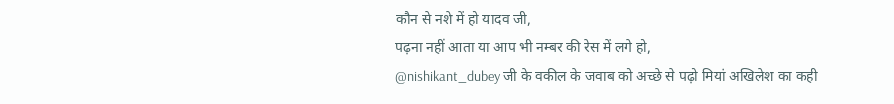कौन से नशे में हो यादव जी,
पढ़ना नहीं आता या आप भी नम्बर की रेस में लगे हो,
@nishikant_dubey जी के वकील के जवाब को अच्छे से पढ़ो मियां अखिलेश का कही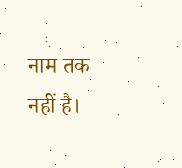नाम तक नहीं है।